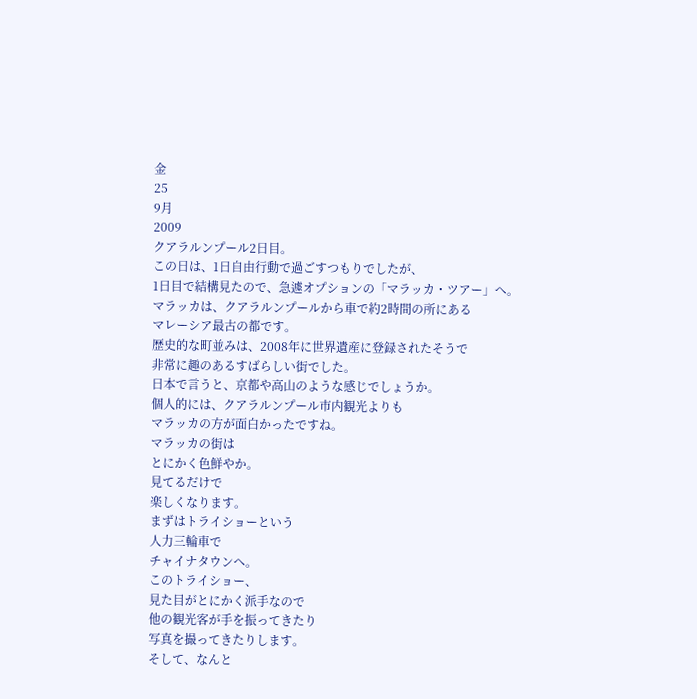金
25
9月
2009
クアラルンプール2日目。
この日は、1日自由行動で過ごすつもりでしたが、
1日目で結構見たので、急遽オプションの「マラッカ・ツアー」へ。
マラッカは、クアラルンプールから車で約2時間の所にある
マレーシア最古の都です。
歴史的な町並みは、2008年に世界遺産に登録されたそうで
非常に趣のあるすばらしい街でした。
日本で言うと、京都や高山のような感じでしょうか。
個人的には、クアラルンプール市内観光よりも
マラッカの方が面白かったですね。
マラッカの街は
とにかく色鮮やか。
見てるだけで
楽しくなります。
まずはトライショーという
人力三輪車で
チャイナタウンへ。
このトライショー、
見た目がとにかく派手なので
他の観光客が手を振ってきたり
写真を撮ってきたりします。
そして、なんと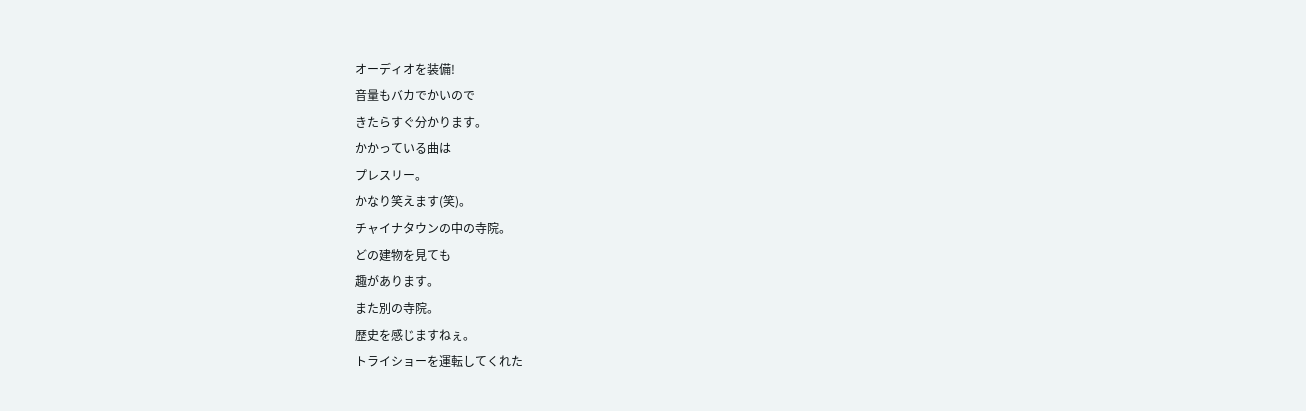オーディオを装備!
音量もバカでかいので
きたらすぐ分かります。
かかっている曲は
プレスリー。
かなり笑えます(笑)。
チャイナタウンの中の寺院。
どの建物を見ても
趣があります。
また別の寺院。
歴史を感じますねぇ。
トライショーを運転してくれた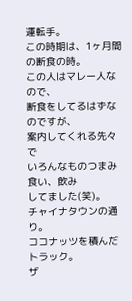運転手。
この時期は、1ヶ月間の断食の時。
この人はマレー人なので、
断食をしてるはずなのですが、
案内してくれる先々で
いろんなものつまみ食い、飲み
してました(笑)。
チャイナタウンの通り。
ココナッツを積んだトラック。
ザ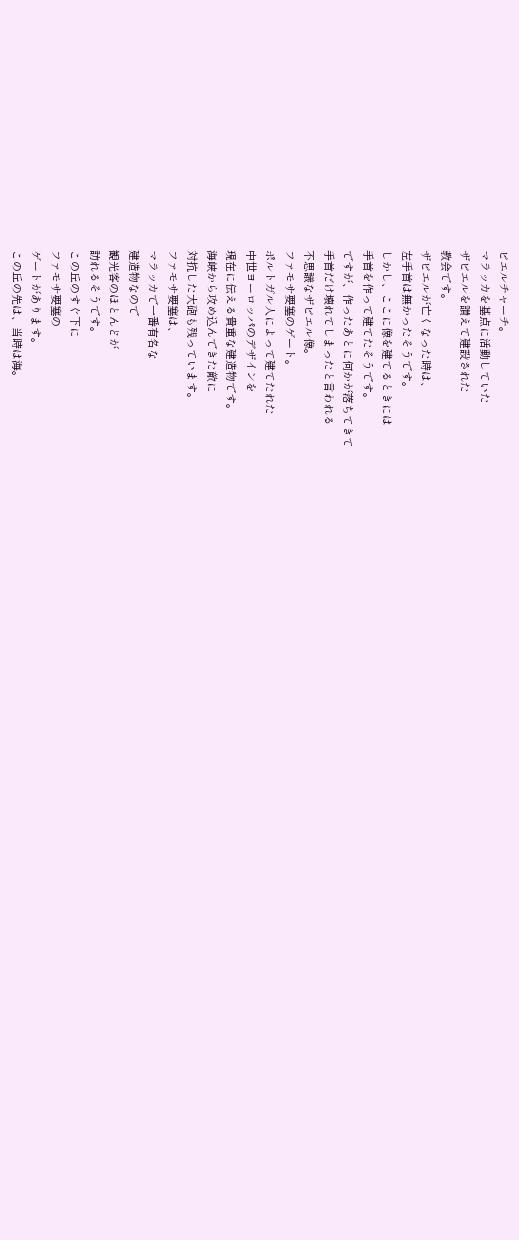ビエルチャーチ。
マラッカを基点に活動していた
ザビエルを讃えて建設された
教会です。
ザビエルが亡くなった時は、
左手首は無かったそうです。
しかし、ここに像を建てるときには
手首を作って建てたそうです。
ですが、作ったあとに何かが落ちてきて
手首だけ壊れてしまったと言われる
不思議なザビエル像。
ファモサ要塞のゲート。
ポルトガル人によって建てたれた
中世ヨーロッパのデザインを
現在に伝える貴重な建造物です。
海峡から攻め込んできた敵に
対抗した大砲も残っています。
ファモサ要塞は、
マラッカで一番有名な
建造物なので
観光客のほとんどが
訪れるそうです。
この丘のすぐ下に
ファモサ要塞の
ゲートがあります。
この丘の先は、当時は海。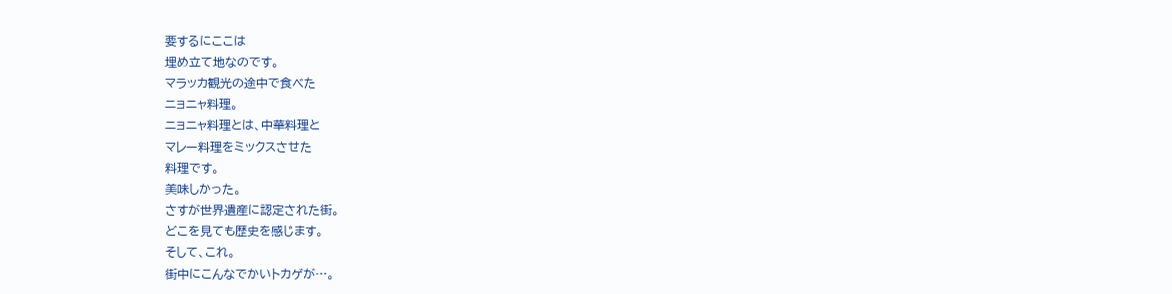要するにここは
埋め立て地なのです。
マラッカ観光の途中で食べた
ニョニャ料理。
ニョニャ料理とは、中華料理と
マレー料理をミックスさせた
料理です。
美味しかった。
さすが世界遺産に認定された街。
どこを見ても歴史を感じます。
そして、これ。
街中にこんなでかいトカゲが…。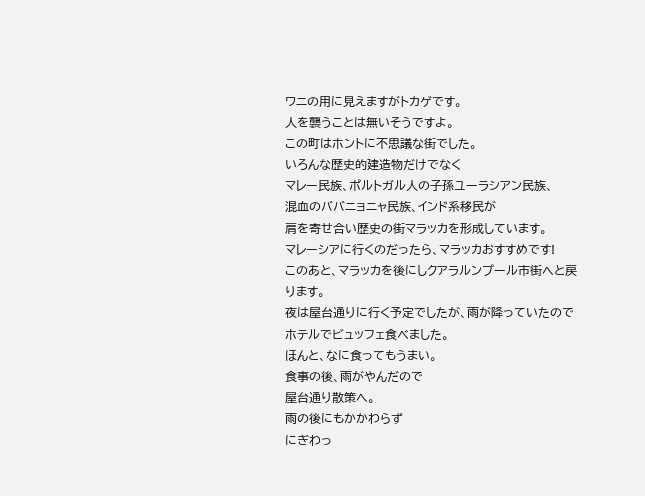ワニの用に見えますがトカゲです。
人を襲うことは無いそうですよ。
この町はホントに不思議な街でした。
いろんな歴史的建造物だけでなく
マレー民族、ポルトガル人の子孫ユーラシアン民族、
混血のババニョニャ民族、インド系移民が
肩を寄せ合い歴史の街マラッカを形成しています。
マレーシアに行くのだったら、マラッカおすすめです!
このあと、マラッカを後にしクアラルンプール市街へと戻ります。
夜は屋台通りに行く予定でしたが、雨が降っていたので
ホテルでビュッフェ食べました。
ほんと、なに食ってもうまい。
食事の後、雨がやんだので
屋台通り散策へ。
雨の後にもかかわらず
にぎわっ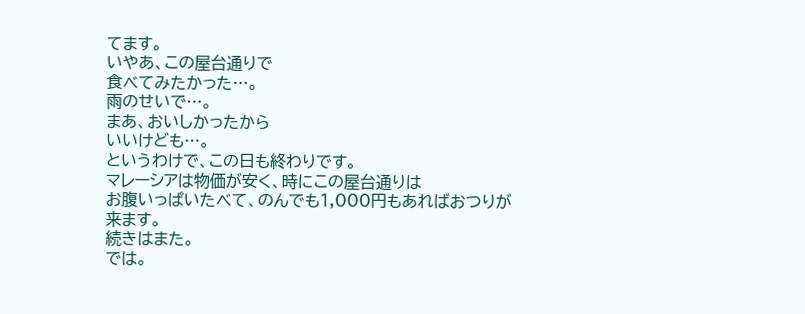てます。
いやあ、この屋台通りで
食べてみたかった…。
雨のせいで…。
まあ、おいしかったから
いいけども…。
というわけで、この日も終わりです。
マレーシアは物価が安く、時にこの屋台通りは
お腹いっぱいたべて、のんでも1,000円もあればおつりが来ます。
続きはまた。
では。